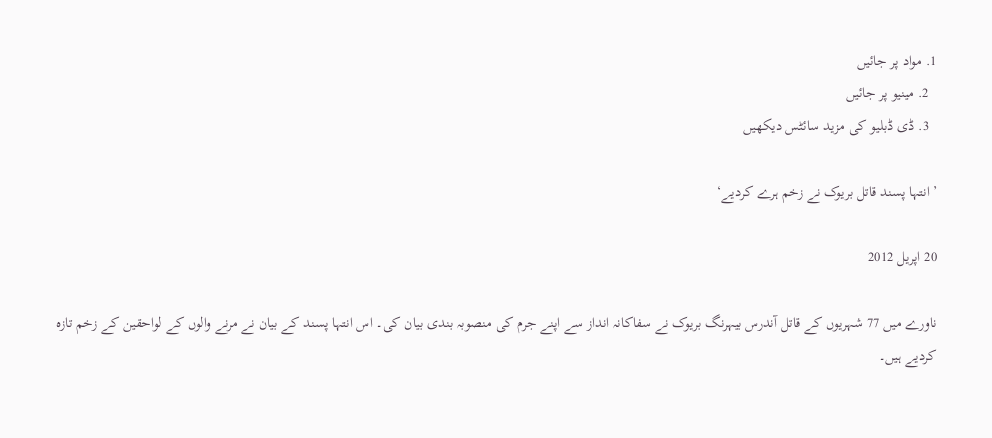1. مواد پر جائیں
  2. مینیو پر جائیں
  3. ڈی ڈبلیو کی مزید سائٹس دیکھیں

’انتہا پسند قاتل بریوک نے زخم ہرے کردیے‘

20 اپریل 2012

ناورے میں 77 شہریوں کے قاتل آندرس بیہرنگ بریوک نے سفاکانہ انداز سے اپنے جرم کی منصوبہ بندی بیان کی۔ اس انتہا پسند کے بیان نے مرنے والوں کے لواحقین کے زخم تازہ کردیے ہیں۔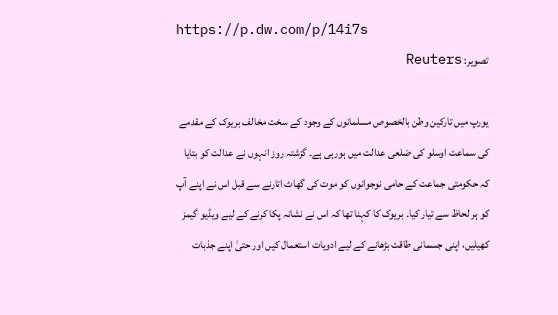https://p.dw.com/p/14i7s
تصویر: Reuters

یورپ میں تارکین وطن بالخصوص مسلمانوں کے وجود کے سخت مخالف بریوک کے مقدمے کی سماعت اوسلو کی ضلعی عدالت میں ہورہی ہے۔ گزشتہ روز انہوں نے عدالت کو بتایا کہ حکومتی جماعت کے حامی نوجوانوں کو موت کی گھ‍اٹ اتارنے سے قبل اس نے اپنے آپ کو ہر لحاظ سے تیار کیا۔ بریوک کا کہنا تھا کہ اس نے نشانہ پکا کرنے کے لیے ویڈیو گیمز کھیلیں، اپنی جسمانی طاقت بڑھانے کے لیے ادویات استعمال کیں اور حتیٰ اپنے جذبات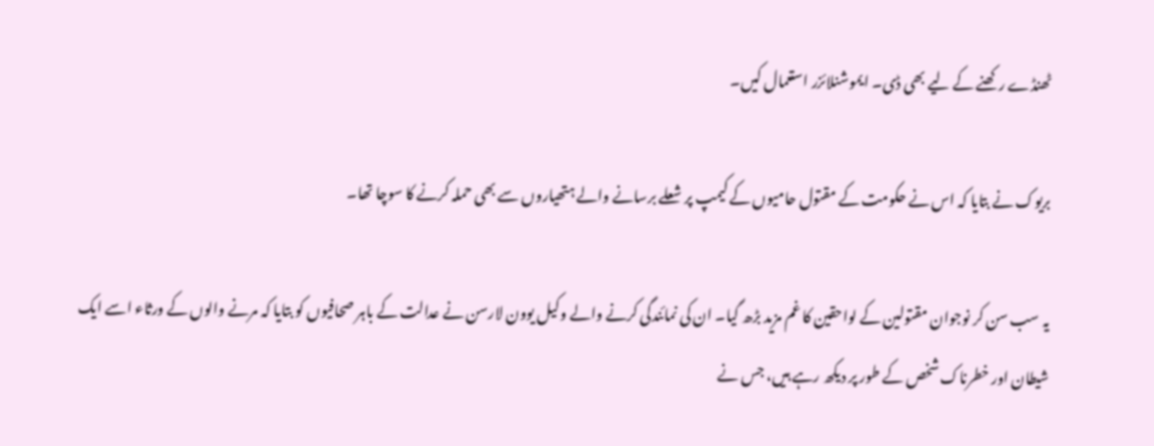ٹھنڈے رکھنے کے لیے بھی ڈی۔ ایموشنلائزر استعمال کیں۔

بریوک نے بتایا کہ اس نے حکومت کے مقتول حامیوں کے کیمپ پر شعلے برسانے والے ہتھیاروں سے بھی حملہ کرنے کا سوچا تھا۔

یہ سب سن کر نوجوان مقتولین کے لواحقین کا غم مزید بڑھ گیا۔ ان کی نمائندگی کرنے والے وکیل یوون لارسن نے عدالت کے باہر صحافیوں کو بتایا کہ مرنے والوں کے ورثاء اسے ایک شیطان اور خطرناک شخص کے طور پر دیکھ رہے ہیں، جس نے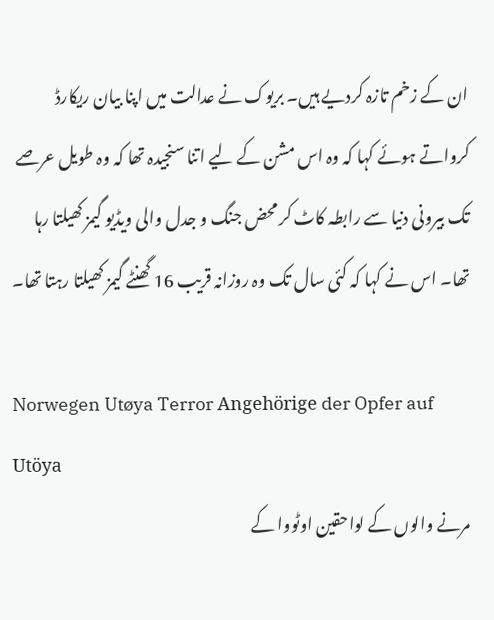ان کے زخم تازہ کردیے ہیں۔ بریوک نے عدالت میں اپنا بیان ریکارڈ کرواتے ہوئے کہا کہ وہ اس مشن کے لیے اتنا سنجیدہ تھا کہ وہ طویل عرصے تک بیرونی دنیا سے رابطہ کاٹ کر محض جنگ و جدل والی ویڈیو گیمز کھیلتا رہا تھا۔ اس نے کہا کہ کئی سال تک وہ روزانہ قریب 16 گھنٹے گیمز کھیلتا رہتا تھا۔

Norwegen Utøya Terror Angehörige der Opfer auf Utöya
مرنے والوں کے لواحقین اوٹووا کے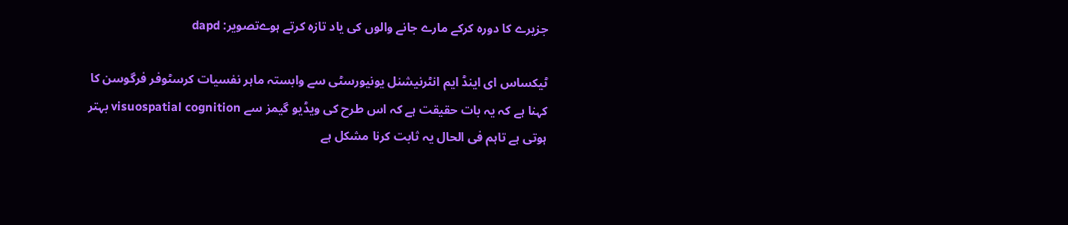جزیرے کا دورہ کرکے مارے جانے والوں کی یاد تازہ کرتے ہوےتصویر: dapd

ٹیکساس ای اینڈ ایم انٹرنیشنل یونیورسٹی سے وابستہ ماہر نفسیات کرسٹوفر فرگوسن کا کہنا ہے کہ یہ بات حقیقت ہے کہ اس طرح کی ویڈیو گیمز سے visuospatial cognition بہتر ہوتی ہے تاہم فی الحال یہ ثابت کرنا مشکل ہے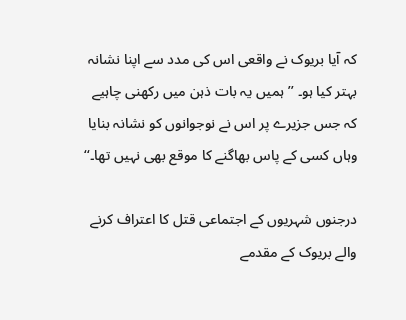کہ آیا بریوک نے واقعی اس کی مدد سے اپنا نشانہ بہتر کیا ہو۔ ’’ہمیں یہ بات ذہن میں رکھنی چاہیے کہ جس جزیرے پر اس نے نوجوانوں کو نشانہ بنایا وہاں کسی کے پاس بھاگنے کا موقع بھی نہیں تھا۔‘‘

درجنوں شہریوں کے اجتماعی قتل کا اعتراف کرنے والے بریوک کے مقدمے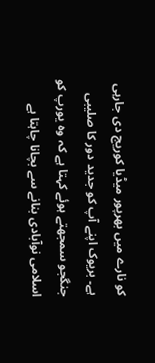کو نارے میں بھرپور میڈیا کوریج دی جارہی ہے۔ بریوک اپنے آپ کو جدید دور کا صلیبی جنگجو سمجھتے ہوئے کہتا ہے کہ وہ یورپ کو اسلامی نوآبادی بنانے سے بچانا چاہتا ہے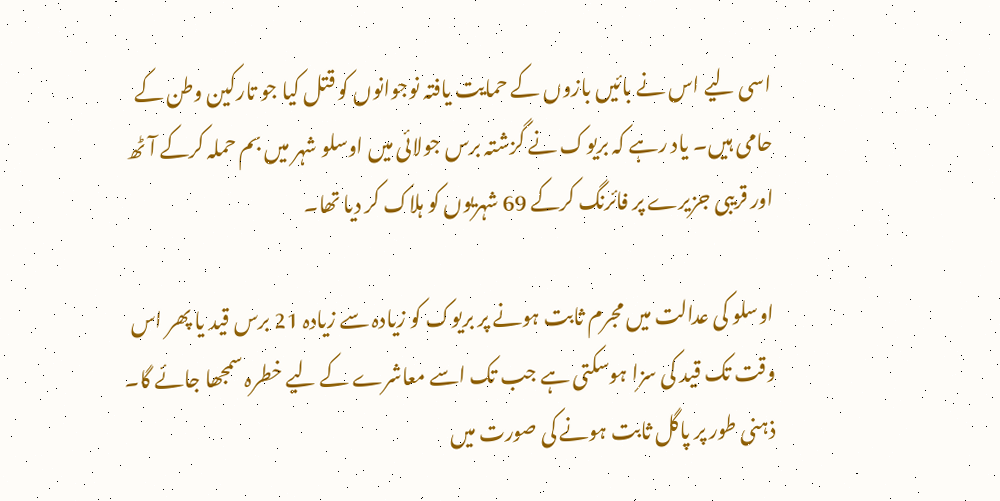اسی لیے اس نے بائیں بازوں کے حمایت یافتہ نوجوانوں کو قتل کیا جو تارکین وطن کے حامی ہیں۔ یاد رہے کہ بریوک نے گزشتہ برس جولائی میں اوسلو شہر میں بم حملہ کرکے آٹھ اور قریبی جزیرے پر فائرنگ کرکے 69 شہریوں کو ہلاک کر دیا تھا۔

اوسلو کی عدالت میں مجرم ثابت ہونے پر بریوک کو زیادہ سے زیادہ 21 برس قید یا پھر اس وقت تک قید کی سزا ہوسکتی ہے جب تک اسے معاشرے کے لیے خطرہ سمجھا جائے گا۔ ذہنی طور پر پاگل ثابت ہونے کی صورت میں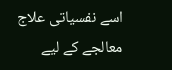اسے نفسیاتی علاج معالجے کے لیے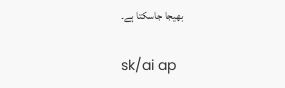بھیجا جاسکتا ہے۔

sk/ai ap